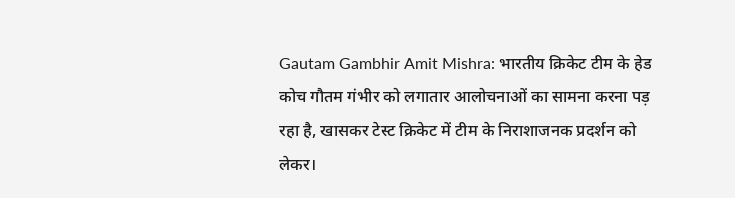Gautam Gambhir Amit Mishra: भारतीय क्रिकेट टीम के हेड कोच गौतम गंभीर को लगातार आलोचनाओं का सामना करना पड़ रहा है, खासकर टेस्ट क्रिकेट में टीम के निराशाजनक प्रदर्शन को लेकर।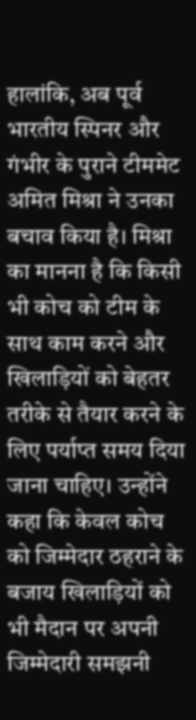हालांकि, अब पूर्व भारतीय स्पिनर और गंभीर के पुराने टीममेट अमित मिश्रा ने उनका बचाव किया है। मिश्रा का मानना है कि किसी भी कोच को टीम के साथ काम करने और खिलाड़ियों को बेहतर तरीके से तैयार करने के लिए पर्याप्त समय दिया जाना चाहिए। उन्होंने कहा कि केवल कोच को जिम्मेदार ठहराने के बजाय खिलाड़ियों को भी मैदान पर अपनी जिम्मेदारी समझनी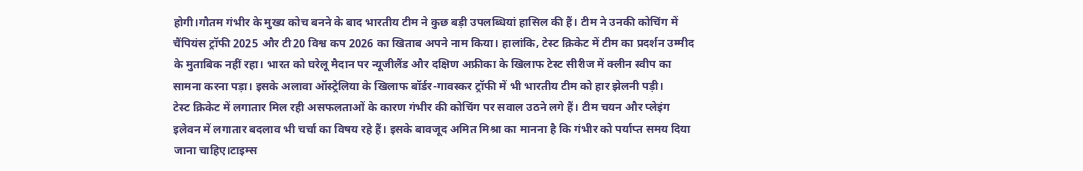होगी।गौतम गंभीर के मुख्य कोच बनने के बाद भारतीय टीम ने कुछ बड़ी उपलब्धियां हासिल की हैं। टीम ने उनकी कोचिंग में चैंपियंस ट्रॉफी 2025 और टी20 विश्व कप 2026 का खिताब अपने नाम किया। हालांकि, टेस्ट क्रिकेट में टीम का प्रदर्शन उम्मीद के मुताबिक नहीं रहा। भारत को घरेलू मैदान पर न्यूजीलैंड और दक्षिण अफ्रीका के खिलाफ टेस्ट सीरीज में क्लीन स्वीप का सामना करना पड़ा। इसके अलावा ऑस्ट्रेलिया के खिलाफ बॉर्डर-गावस्कर ट्रॉफी में भी भारतीय टीम को हार झेलनी पड़ी।
टेस्ट क्रिकेट में लगातार मिल रही असफलताओं के कारण गंभीर की कोचिंग पर सवाल उठने लगे हैं। टीम चयन और प्लेइंग इलेवन में लगातार बदलाव भी चर्चा का विषय रहे हैं। इसके बावजूद अमित मिश्रा का मानना है कि गंभीर को पर्याप्त समय दिया जाना चाहिए।टाइम्स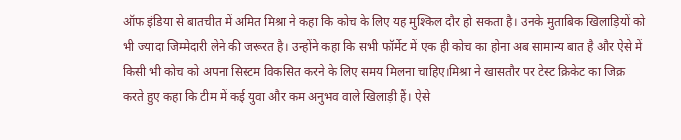ऑफ इंडिया से बातचीत में अमित मिश्रा ने कहा कि कोच के लिए यह मुश्किल दौर हो सकता है। उनके मुताबिक खिलाड़ियों को भी ज्यादा जिम्मेदारी लेने की जरूरत है। उन्होंने कहा कि सभी फॉर्मेट में एक ही कोच का होना अब सामान्य बात है और ऐसे में किसी भी कोच को अपना सिस्टम विकसित करने के लिए समय मिलना चाहिए।मिश्रा ने खासतौर पर टेस्ट क्रिकेट का जिक्र करते हुए कहा कि टीम में कई युवा और कम अनुभव वाले खिलाड़ी हैं। ऐसे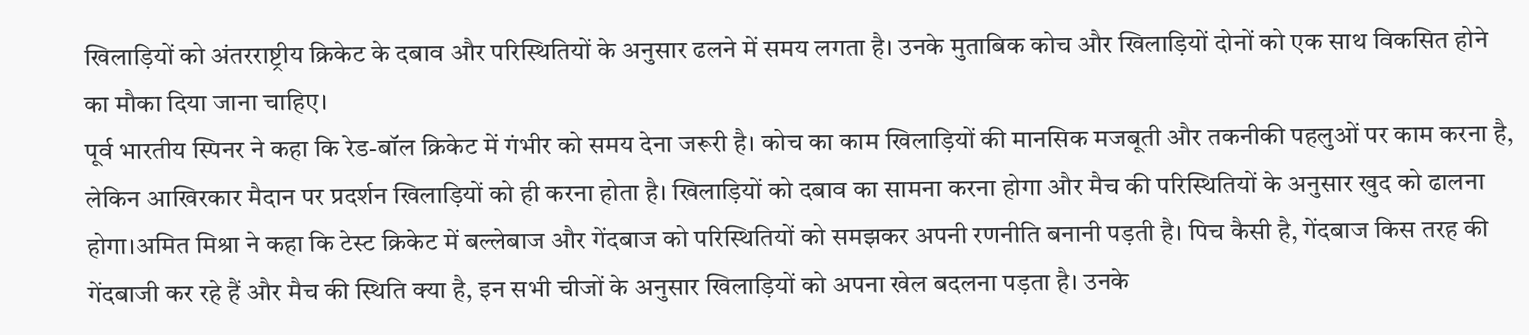खिलाड़ियों को अंतरराष्ट्रीय क्रिकेट के दबाव और परिस्थितियों के अनुसार ढलने में समय लगता है। उनके मुताबिक कोच और खिलाड़ियों दोनों को एक साथ विकसित होने का मौका दिया जाना चाहिए।
पूर्व भारतीय स्पिनर ने कहा कि रेड-बॉल क्रिकेट में गंभीर को समय देना जरूरी है। कोच का काम खिलाड़ियों की मानसिक मजबूती और तकनीकी पहलुओं पर काम करना है, लेकिन आखिरकार मैदान पर प्रदर्शन खिलाड़ियों को ही करना होता है। खिलाड़ियों को दबाव का सामना करना होगा और मैच की परिस्थितियों के अनुसार खुद को ढालना होगा।अमित मिश्रा ने कहा कि टेस्ट क्रिकेट में बल्लेबाज और गेंदबाज को परिस्थितियों को समझकर अपनी रणनीति बनानी पड़ती है। पिच कैसी है, गेंदबाज किस तरह की गेंदबाजी कर रहे हैं और मैच की स्थिति क्या है, इन सभी चीजों के अनुसार खिलाड़ियों को अपना खेल बदलना पड़ता है। उनके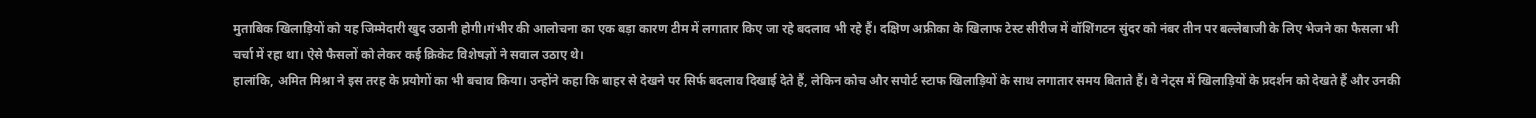मुताबिक खिलाड़ियों को यह जिम्मेदारी खुद उठानी होगी।गंभीर की आलोचना का एक बड़ा कारण टीम में लगातार किए जा रहे बदलाव भी रहे हैं। दक्षिण अफ्रीका के खिलाफ टेस्ट सीरीज में वॉशिंगटन सुंदर को नंबर तीन पर बल्लेबाजी के लिए भेजने का फैसला भी चर्चा में रहा था। ऐसे फैसलों को लेकर कई क्रिकेट विशेषज्ञों ने सवाल उठाए थे।
हालांकि, अमित मिश्रा ने इस तरह के प्रयोगों का भी बचाव किया। उन्होंने कहा कि बाहर से देखने पर सिर्फ बदलाव दिखाई देते हैं, लेकिन कोच और सपोर्ट स्टाफ खिलाड़ियों के साथ लगातार समय बिताते हैं। वे नेट्स में खिलाड़ियों के प्रदर्शन को देखते हैं और उनकी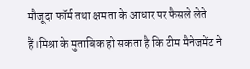मौजूदा फॉर्म तथा क्षमता के आधार पर फैसले लेते हैं।मिश्रा के मुताबिक हो सकता है कि टीम मैनेजमेंट ने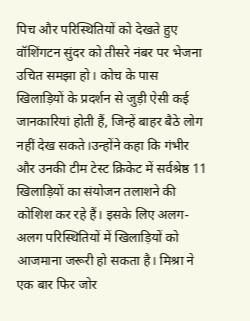पिच और परिस्थितियों को देखते हुए वॉशिंगटन सुंदर को तीसरे नंबर पर भेजना उचित समझा हो। कोच के पास खिलाड़ियों के प्रदर्शन से जुड़ी ऐसी कई जानकारियां होती हैं, जिन्हें बाहर बैठे लोग नहीं देख सकते।उन्होंने कहा कि गंभीर और उनकी टीम टेस्ट क्रिकेट में सर्वश्रेष्ठ 11 खिलाड़ियों का संयोजन तलाशने की कोशिश कर रहे हैं। इसके लिए अलग-अलग परिस्थितियों में खिलाड़ियों को आजमाना जरूरी हो सकता है। मिश्रा ने एक बार फिर जोर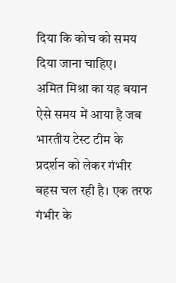दिया कि कोच को समय दिया जाना चाहिए।
अमित मिश्रा का यह बयान ऐसे समय में आया है जब भारतीय टेस्ट टीम के प्रदर्शन को लेकर गंभीर बहस चल रही है। एक तरफ गंभीर के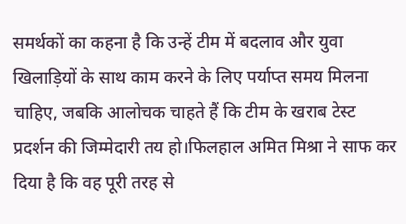समर्थकों का कहना है कि उन्हें टीम में बदलाव और युवा खिलाड़ियों के साथ काम करने के लिए पर्याप्त समय मिलना चाहिए, जबकि आलोचक चाहते हैं कि टीम के खराब टेस्ट प्रदर्शन की जिम्मेदारी तय हो।फिलहाल अमित मिश्रा ने साफ कर दिया है कि वह पूरी तरह से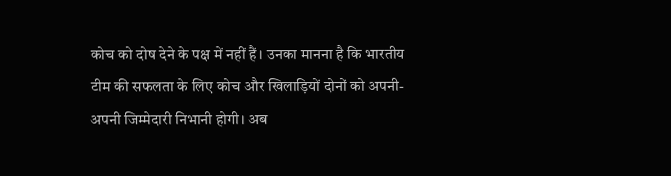कोच को दोष देने के पक्ष में नहीं हैं। उनका मानना है कि भारतीय टीम की सफलता के लिए कोच और खिलाड़ियों दोनों को अपनी-अपनी जिम्मेदारी निभानी होगी। अब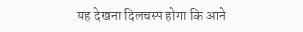यह देखना दिलचस्प होगा कि आने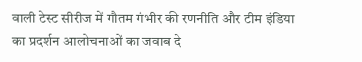वाली टेस्ट सीरीज में गौतम गंभीर की रणनीति और टीम इंडिया का प्रदर्शन आलोचनाओं का जवाब दे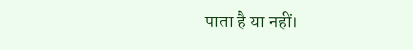पाता है या नहीं।